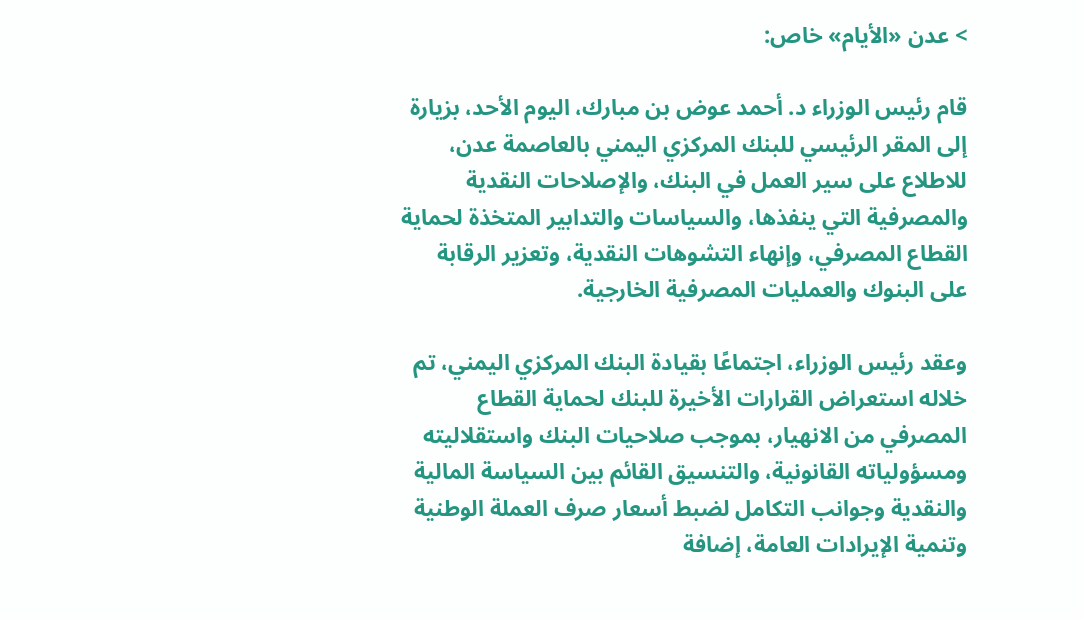> عدن «الأيام» خاص:

قام رئيس الوزراء د. أحمد عوض بن مبارك، اليوم الأحد، بزيارة إلى المقر الرئيسي للبنك المركزي اليمني بالعاصمة عدن، للاطلاع على سير العمل في البنك، والإصلاحات النقدية والمصرفية التي ينفذها، والسياسات والتدابير المتخذة لحماية القطاع المصرفي، وإنهاء التشوهات النقدية، وتعزير الرقابة على البنوك والعمليات المصرفية الخارجية.

وعقد رئيس الوزراء، اجتماعًا بقيادة البنك المركزي اليمني، تم خلاله استعراض القرارات الأخيرة للبنك لحماية القطاع المصرفي من الانهيار، بموجب صلاحيات البنك واستقلاليته ومسؤولياته القانونية، والتنسيق القائم بين السياسة المالية والنقدية وجوانب التكامل لضبط أسعار صرف العملة الوطنية وتنمية الإيرادات العامة، إضافة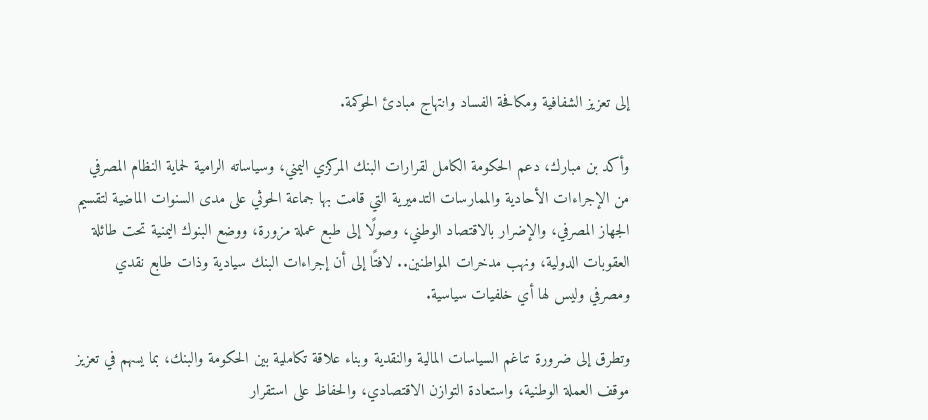إلى تعزيز الشفافية ومكافحة الفساد وانتهاج مبادئ الحوكمة.

وأكد بن مبارك، دعم الحكومة الكامل لقرارات البنك المركزي اليمني، وسياساته الرامية لحماية النظام المصرفي من الإجراءات الأحادية والممارسات التدميرية التي قامت بها جماعة الحوثي على مدى السنوات الماضية لتقسيم الجهاز المصرفي، والإضرار بالاقتصاد الوطني، وصولًا إلى طبع عملة مزورة، ووضع البنوك اليمنية تحت طائلة العقوبات الدولية، ونهب مدخرات المواطنين.. لافتًا إلى أن إجراءات البنك سيادية وذات طابع نقدي ومصرفي وليس لها أي خلفيات سياسية.

وتطرق إلى ضرورة تناغم السياسات المالية والنقدية وبناء علاقة تكاملية بين الحكومة والبنك، بما يسهم في تعزيز موقف العملة الوطنية، واستعادة التوازن الاقتصادي، والحفاظ على استقرار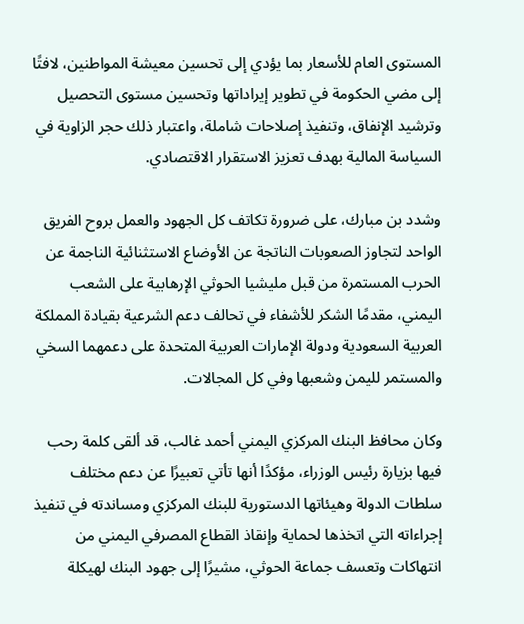المستوى العام للأسعار بما يؤدي إلى تحسين معيشة المواطنين، لافتًا إلى مضي الحكومة في تطوير إيراداتها وتحسين مستوى التحصيل وترشيد الإنفاق، وتنفيذ إصلاحات شاملة، واعتبار ذلك حجر الزاوية في السياسة المالية بهدف تعزيز الاستقرار الاقتصادي.

وشدد بن مبارك، على ضرورة تكاتف كل الجهود والعمل بروح الفريق الواحد لتجاوز الصعوبات الناتجة عن الأوضاع الاستثنائية الناجمة عن الحرب المستمرة من قبل مليشيا الحوثي الإرهابية على الشعب اليمني، مقدمًا الشكر للأشفاء في تحالف دعم الشرعية بقيادة المملكة العربية السعودية ودولة الإمارات العربية المتحدة على دعمهما السخي والمستمر لليمن وشعبها وفي كل المجالات.

وكان محافظ البنك المركزي اليمني أحمد غالب، قد ألقى كلمة رحب فيها بزيارة رئيس الوزراء، مؤكدًا أنها تأتي تعبيرًا عن دعم مختلف سلطات الدولة وهيئاتها الدستورية للبنك المركزي ومساندته في تنفيذ إجراءاته التي اتخذها لحماية وإنقاذ القطاع المصرفي اليمني من انتهاكات وتعسف جماعة الحوثي، مشيرًا إلى جهود البنك لهيكلة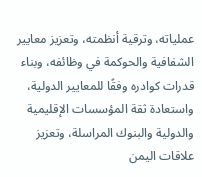عملياته، وترقية أنظمته، وتعزيز معايير الشفافية والحوكمة في وظائفه، وبناء قدرات كوادره وفقًا للمعايير الدولية، واستعادة ثقة المؤسسات الإقليمية والدولية والبنوك المراسلة، وتعزيز علاقات اليمن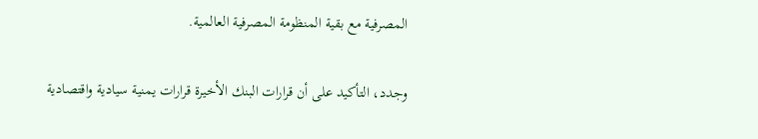المصرفية مع بقية المنظومة المصرفية العالمية.

وجدد، التأكيد على أن قرارات البنك الأخيرة قرارات يمنية سيادية واقتصادية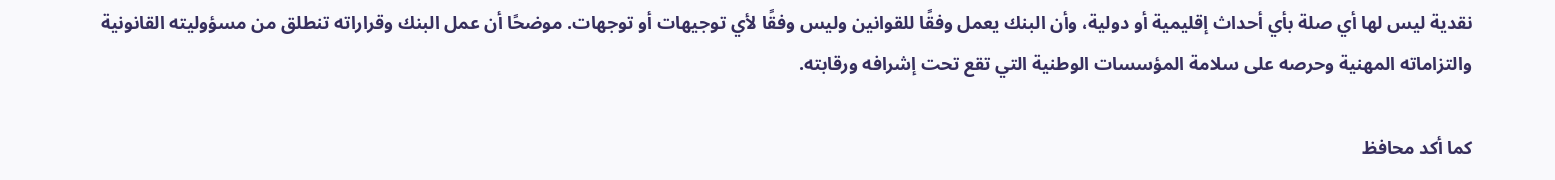نقدية ليس لها أي صلة بأي أحداث إقليمية أو دولية، وأن البنك يعمل وفقًا للقوانين وليس وفقًا لأي توجيهات أو توجهات. موضحًا أن عمل البنك وقراراته تنطلق من مسؤوليته القانونية والتزاماته المهنية وحرصه على سلامة المؤسسات الوطنية التي تقع تحت إشرافه ورقابته.

كما أكد محافظ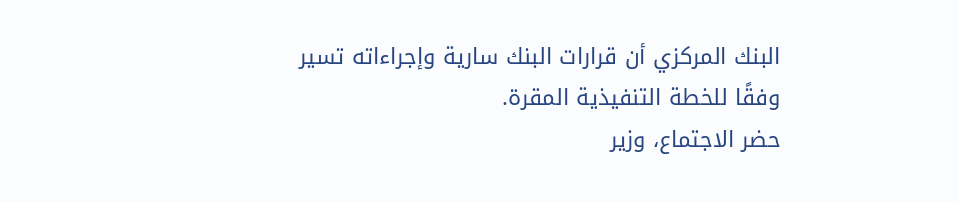البنك المركزي أن قرارات البنك سارية وإجراءاته تسير وفقًا للخطة التنفيذية المقرة.
حضر الاجتماع، وزير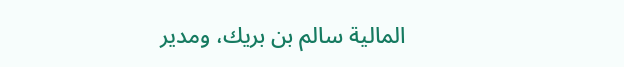المالية سالم بن بريك، ومدير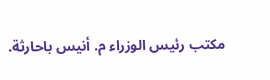مكتب رئيس الوزراء م. أنيس باحارثة.